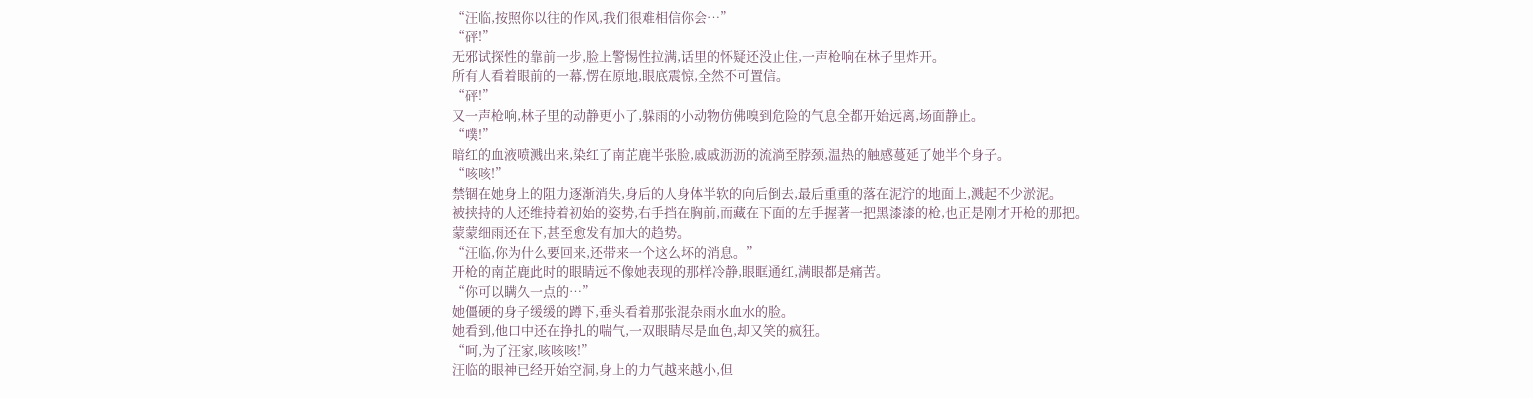“汪临,按照你以往的作风,我们很难相信你会…”
“砰!”
无邪试探性的靠前一步,脸上警惕性拉满,话里的怀疑还没止住,一声枪响在林子里炸开。
所有人看着眼前的一幕,愣在原地,眼底震惊,全然不可置信。
“砰!”
又一声枪响,林子里的动静更小了,躲雨的小动物仿佛嗅到危险的气息全都开始远离,场面静止。
“噗!”
暗红的血液喷溅出来,染红了南芷鹿半张脸,戚戚沥沥的流淌至脖颈,温热的触感蔓延了她半个身子。
“咳咳!”
禁锢在她身上的阻力逐渐消失,身后的人身体半软的向后倒去,最后重重的落在泥泞的地面上,溅起不少淤泥。
被挟持的人还维持着初始的姿势,右手挡在胸前,而藏在下面的左手握著一把黑漆漆的枪,也正是刚才开枪的那把。
蒙蒙细雨还在下,甚至愈发有加大的趋势。
“汪临,你为什么要回来,还带来一个这么坏的消息。”
开枪的南芷鹿此时的眼睛远不像她表现的那样冷静,眼眶通红,满眼都是痛苦。
“你可以瞒久一点的…”
她僵硬的身子缓缓的蹲下,垂头看着那张混杂雨水血水的脸。
她看到,他口中还在挣扎的喘气,一双眼睛尽是血色,却又笑的疯狂。
“呵,为了汪家,咳咳咳!”
汪临的眼神已经开始空洞,身上的力气越来越小,但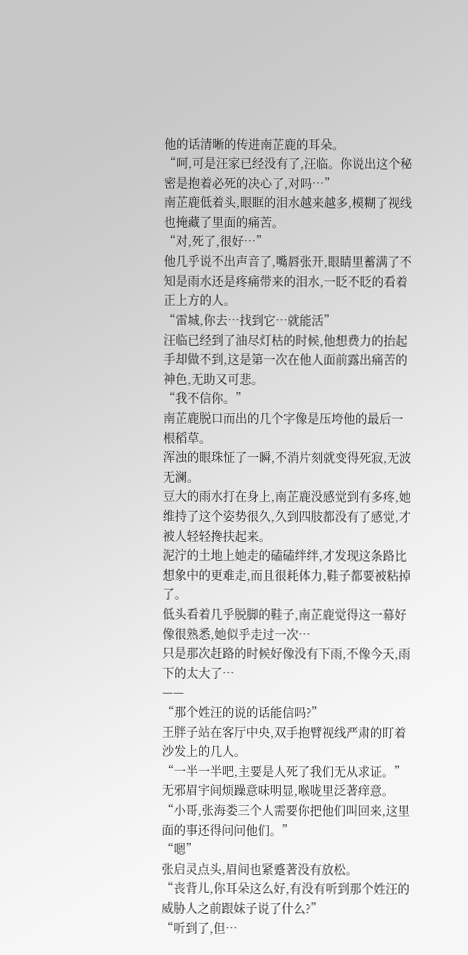他的话清晰的传进南芷鹿的耳朵。
“呵,可是汪家已经没有了,汪临。你说出这个秘密是抱着必死的决心了,对吗…”
南芷鹿低着头,眼眶的泪水越来越多,模糊了视线也掩藏了里面的痛苦。
“对,死了,很好…”
他几乎说不出声音了,嘴唇张开,眼睛里蓄满了不知是雨水还是疼痛带来的泪水,一眨不眨的看着正上方的人。
“雷城,你去…找到它…就能活”
汪临已经到了油尽灯枯的时候,他想费力的抬起手却做不到,这是第一次在他人面前露出痛苦的神色,无助又可悲。
“我不信你。”
南芷鹿脱口而出的几个字像是压垮他的最后一根稻草。
浑浊的眼珠怔了一瞬,不消片刻就变得死寂,无波无澜。
豆大的雨水打在身上,南芷鹿没感觉到有多疼,她维持了这个姿势很久,久到四肢都没有了感觉,才被人轻轻搀扶起来。
泥泞的土地上她走的磕磕绊绊,才发现这条路比想象中的更难走,而且很耗体力,鞋子都要被粘掉了。
低头看着几乎脱脚的鞋子,南芷鹿觉得这一幕好像很熟悉,她似乎走过一次…
只是那次赶路的时候好像没有下雨,不像今天,雨下的太大了…
——
“那个姓汪的说的话能信吗?”
王胖子站在客厅中央,双手抱臂视线严肃的盯着沙发上的几人。
“一半一半吧,主要是人死了我们无从求证。”
无邪眉宇间烦躁意味明显,喉咙里泛著痒意。
“小哥,张海娄三个人需要你把他们叫回来,这里面的事还得问问他们。”
“嗯”
张启灵点头,眉间也紧蹙著没有放松。
“丧背儿,你耳朵这么好,有没有听到那个姓汪的威胁人之前跟妹子说了什么?”
“听到了,但…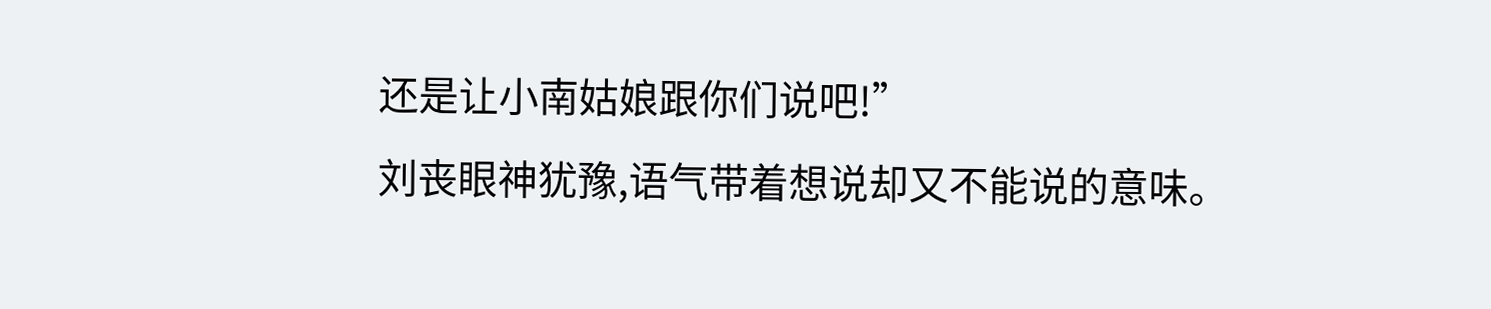还是让小南姑娘跟你们说吧!”
刘丧眼神犹豫,语气带着想说却又不能说的意味。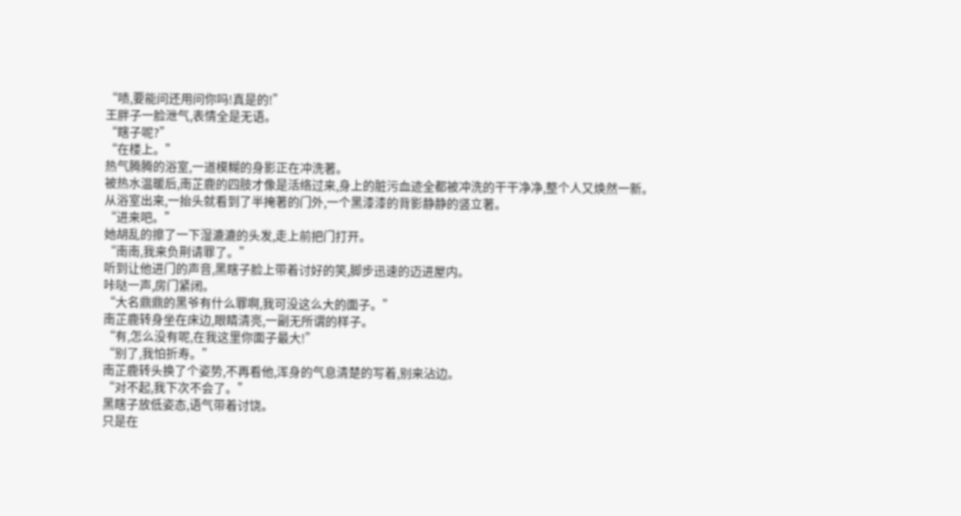“啧,要能问还用问你吗!真是的!”
王胖子一脸泄气,表情全是无语。
“瞎子呢?”
“在楼上。”
热气腾腾的浴室,一道模糊的身影正在冲洗著。
被热水温暖后,南芷鹿的四肢才像是活络过来,身上的脏污血迹全都被冲洗的干干净净,整个人又焕然一新。
从浴室出来,一抬头就看到了半掩著的门外,一个黑漆漆的背影静静的竖立著。
“进来吧。”
她胡乱的擦了一下湿漉漉的头发,走上前把门打开。
“南南,我来负荆请罪了。”
听到让他进门的声音,黑瞎子脸上带着讨好的笑,脚步迅速的迈进屋内。
咔哒一声,房门紧闭。
“大名鼎鼎的黑爷有什么罪啊,我可没这么大的面子。”
南芷鹿转身坐在床边,眼睛清亮,一副无所谓的样子。
“有,怎么没有呢,在我这里你面子最大!”
“别了,我怕折寿。”
南芷鹿转头换了个姿势,不再看他,浑身的气息清楚的写着,别来沾边。
“对不起,我下次不会了。”
黑瞎子放低姿态,语气带着讨饶。
只是在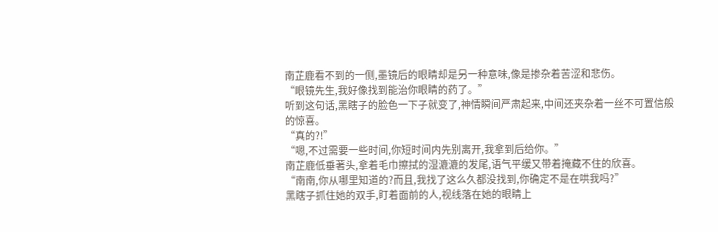南芷鹿看不到的一侧,墨镜后的眼睛却是另一种意味,像是掺杂着苦涩和悲伤。
“眼镜先生,我好像找到能治你眼睛的药了。”
听到这句话,黑瞎子的脸色一下子就变了,神情瞬间严肃起来,中间还夹杂着一丝不可置信般的惊喜。
“真的?!”
“嗯,不过需要一些时间,你短时间内先别离开,我拿到后给你。”
南芷鹿低垂著头,拿着毛巾擦拭的湿漉漉的发尾,语气平缓又带着掩藏不住的欣喜。
“南南,你从哪里知道的?而且,我找了这么久都没找到,你确定不是在哄我吗?”
黑瞎子抓住她的双手,盯着面前的人,视线落在她的眼睛上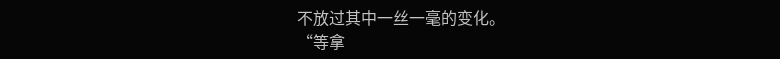不放过其中一丝一毫的变化。
“等拿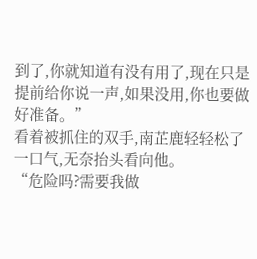到了,你就知道有没有用了,现在只是提前给你说一声,如果没用,你也要做好准备。”
看着被抓住的双手,南芷鹿轻轻松了一口气,无奈抬头看向他。
“危险吗?需要我做